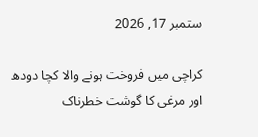ستمبر 17, 2026

کراچی میں فروخت ہونے والا کچا دودھ اور مرغی کا گوشت خطرناک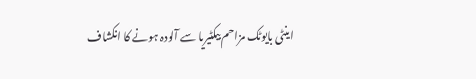اینٹی بایوٹک مزاحم بیکٹیریا سے آلودہ ہونے کا انکشاف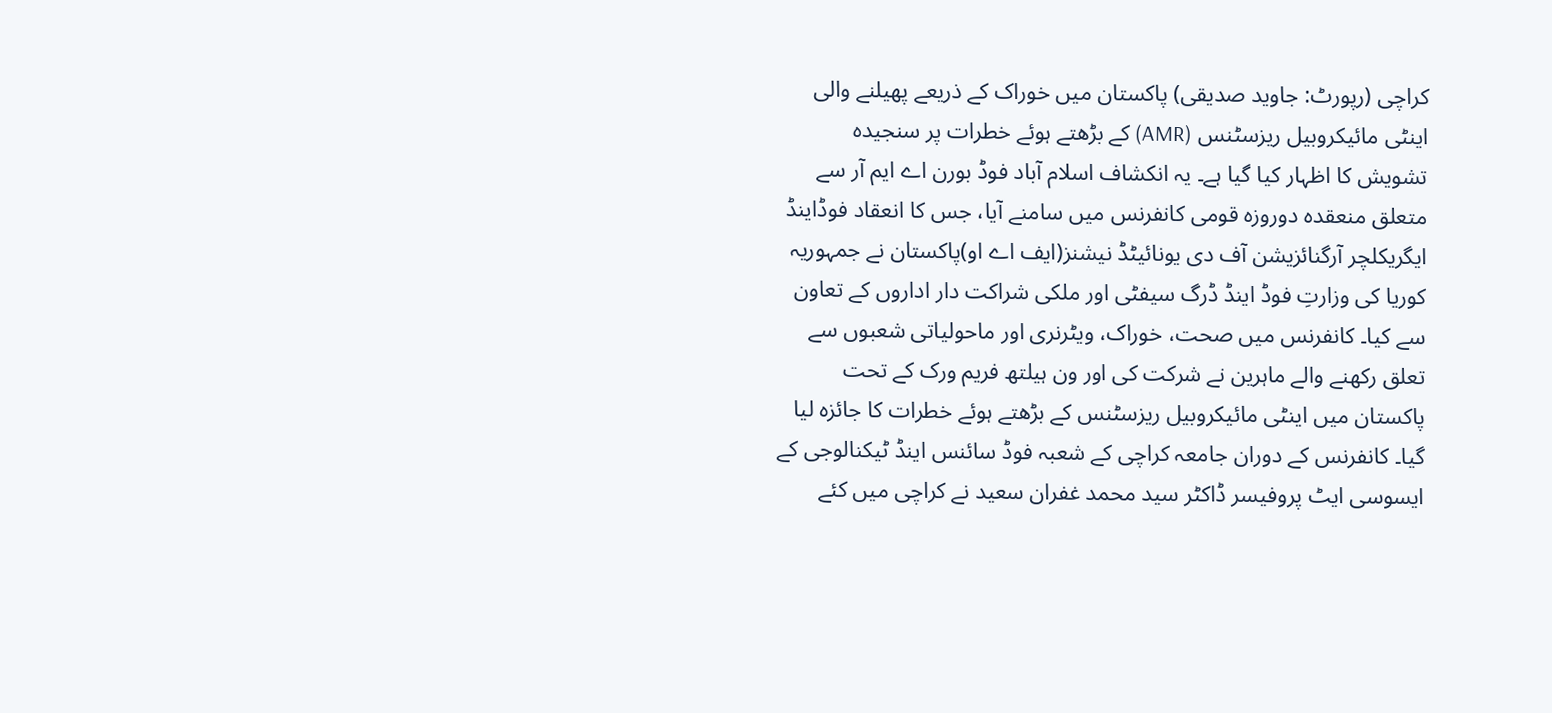کراچی (رپورٹ: جاوید صدیقی) پاکستان میں خوراک کے ذریعے پھیلنے والی اینٹی مائیکروبیل ریزسٹنس (AMR) کے بڑھتے ہوئے خطرات پر سنجیدہ تشویش کا اظہار کیا گیا ہے۔ یہ انکشاف اسلام آباد فوڈ بورن اے ایم آر سے متعلق منعقدہ دوروزہ قومی کانفرنس میں سامنے آیا، جس کا انعقاد فوڈاینڈ ایگریکلچر آرگنائزیشن آف دی یونائیٹڈ نیشنز(ایف اے او)پاکستان نے جمہوریہ کوریا کی وزارتِ فوڈ اینڈ ڈرگ سیفٹی اور ملکی شراکت دار اداروں کے تعاون سے کیا۔ کانفرنس میں صحت، خوراک، ویٹرنری اور ماحولیاتی شعبوں سے تعلق رکھنے والے ماہرین نے شرکت کی اور ون ہیلتھ فریم ورک کے تحت پاکستان میں اینٹی مائیکروبیل ریزسٹنس کے بڑھتے ہوئے خطرات کا جائزہ لیا گیا۔ کانفرنس کے دوران جامعہ کراچی کے شعبہ فوڈ سائنس اینڈ ٹیکنالوجی کے ایسوسی ایٹ پروفیسر ڈاکٹر سید محمد غفران سعید نے کراچی میں کئے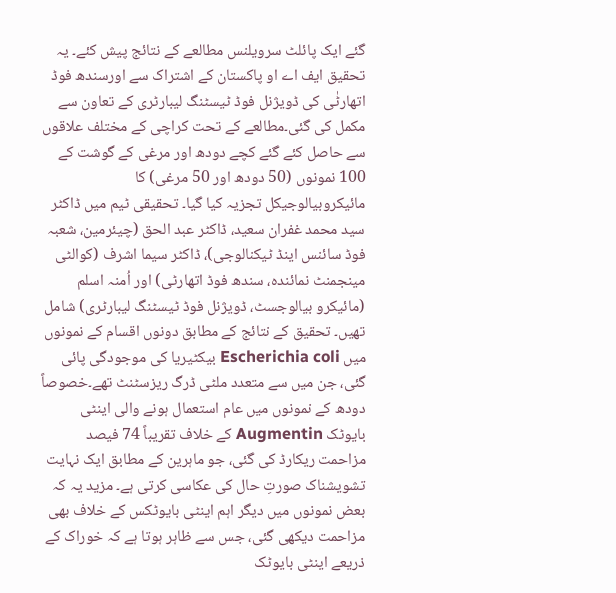گئے ایک پائلٹ سرویلنس مطالعے کے نتائج پیش کئے۔ یہ تحقیق ایف اے او پاکستان کے اشتراک سے اورسندھ فوڈ اتھارٹٰی کی ڈویژنل فوڈ ٹیسٹنگ لیبارٹری کے تعاون سے مکمل کی گئی۔مطالعے کے تحت کراچی کے مختلف علاقوں سے حاصل کئے گئے کچے دودھ اور مرغی کے گوشت کے 100 نمونوں (50 دودھ اور 50 مرغی) کا مائیکروبیالوجیکل تجزیہ کیا گیا۔ تحقیقی ٹیم میں ڈاکٹر سید محمد غفران سعید، ڈاکٹر عبد الحق (چیئرمین، شعبہ فوڈ سائنس اینڈ ٹیکنالوجی)، ڈاکٹر سیما اشرف (کوالٹی مینجمنٹ نمائندہ، سندھ فوڈ اتھارٹی) اور اُمنہ اسلم (مائیکرو بیالوجسٹ، ڈویژنل فوڈ ٹیسٹنگ لیبارٹری) شامل تھیں۔ تحقیق کے نتائج کے مطابق دونوں اقسام کے نمونوں میں Escherichia coli بیکٹیریا کی موجودگی پائی گئی، جن میں سے متعدد ملٹی ڈرگ ریزسٹنٹ تھے۔خصوصاً دودھ کے نمونوں میں عام استعمال ہونے والی اینٹی بایوٹک Augmentin کے خلاف تقریباً 74 فیصد مزاحمت ریکارڈ کی گئی، جو ماہرین کے مطابق ایک نہایت تشویشناک صورتِ حال کی عکاسی کرتی ہے۔ مزید یہ کہ بعض نمونوں میں دیگر اہم اینٹی بایوٹکس کے خلاف بھی مزاحمت دیکھی گئی، جس سے ظاہر ہوتا ہے کہ خوراک کے ذریعے اینٹی بایوٹک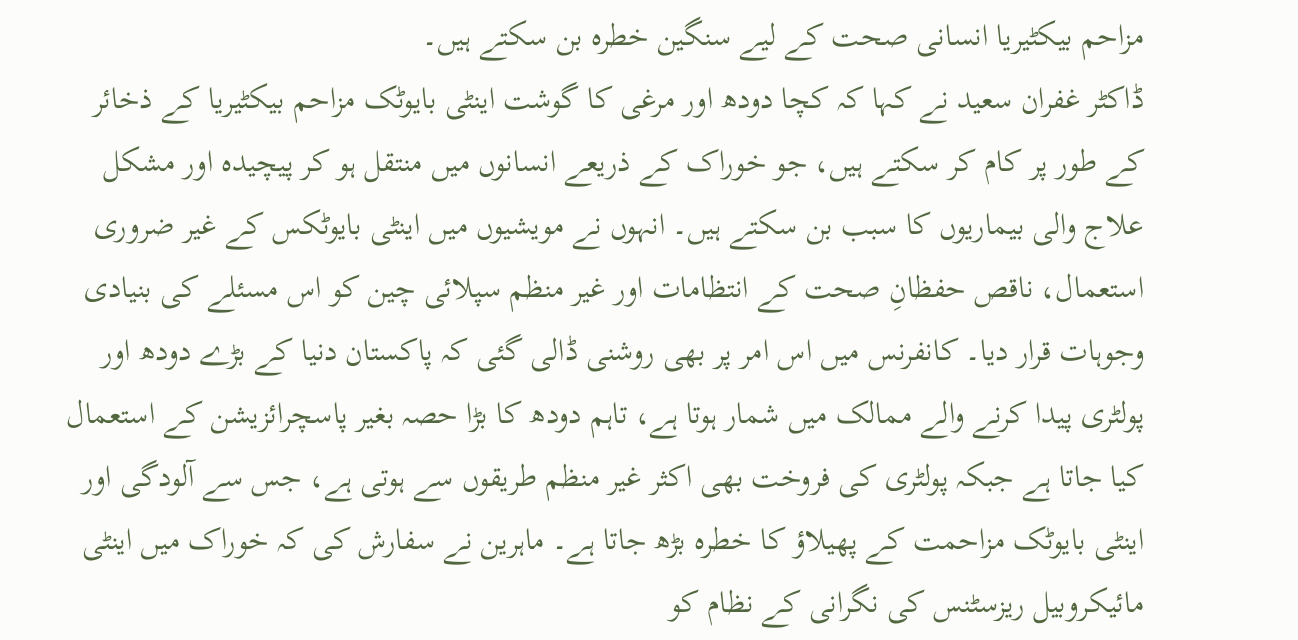مزاحم بیکٹیریا انسانی صحت کے لیے سنگین خطرہ بن سکتے ہیں۔
ڈاکٹر غفران سعید نے کہا کہ کچا دودھ اور مرغی کا گوشت اینٹی بایوٹک مزاحم بیکٹیریا کے ذخائر کے طور پر کام کر سکتے ہیں، جو خوراک کے ذریعے انسانوں میں منتقل ہو کر پیچیدہ اور مشکل علاج والی بیماریوں کا سبب بن سکتے ہیں۔ انہوں نے مویشیوں میں اینٹی بایوٹکس کے غیر ضروری استعمال، ناقص حفظانِ صحت کے انتظامات اور غیر منظم سپلائی چین کو اس مسئلے کی بنیادی وجوہات قرار دیا۔ کانفرنس میں اس امر پر بھی روشنی ڈالی گئی کہ پاکستان دنیا کے بڑے دودھ اور پولٹری پیدا کرنے والے ممالک میں شمار ہوتا ہے، تاہم دودھ کا بڑا حصہ بغیر پاسچرائزیشن کے استعمال کیا جاتا ہے جبکہ پولٹری کی فروخت بھی اکثر غیر منظم طریقوں سے ہوتی ہے، جس سے آلودگی اور اینٹی بایوٹک مزاحمت کے پھیلاؤ کا خطرہ بڑھ جاتا ہے۔ ماہرین نے سفارش کی کہ خوراک میں اینٹی مائیکروبیل ریزسٹنس کی نگرانی کے نظام کو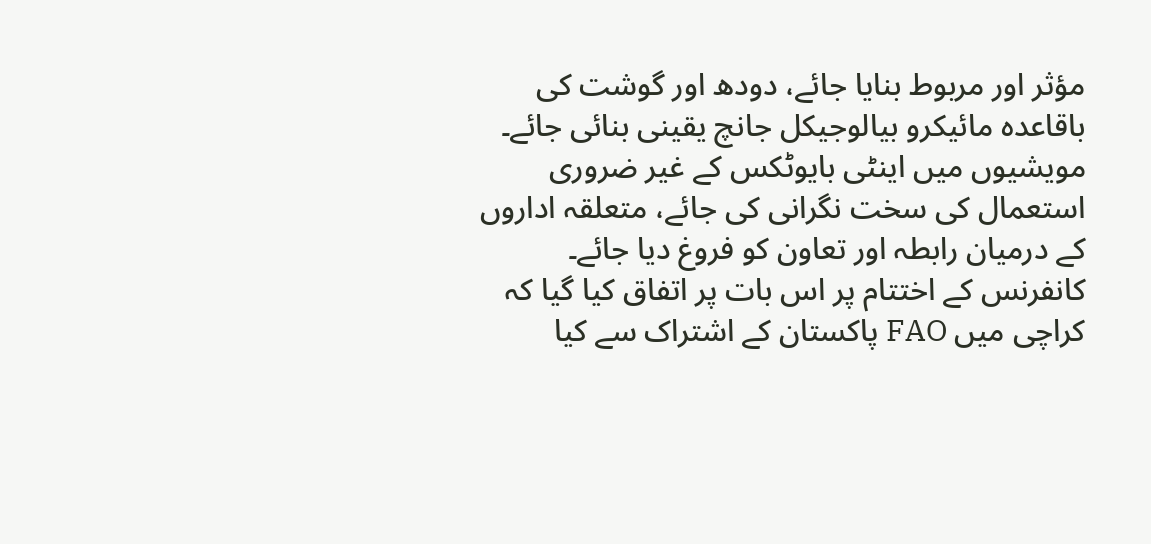مؤثر اور مربوط بنایا جائے، دودھ اور گوشت کی باقاعدہ مائیکرو بیالوجیکل جانچ یقینی بنائی جائے۔ مویشیوں میں اینٹی بایوٹکس کے غیر ضروری استعمال کی سخت نگرانی کی جائے، متعلقہ اداروں کے درمیان رابطہ اور تعاون کو فروغ دیا جائے۔
کانفرنس کے اختتام پر اس بات پر اتفاق کیا گیا کہ کراچی میں FAO پاکستان کے اشتراک سے کیا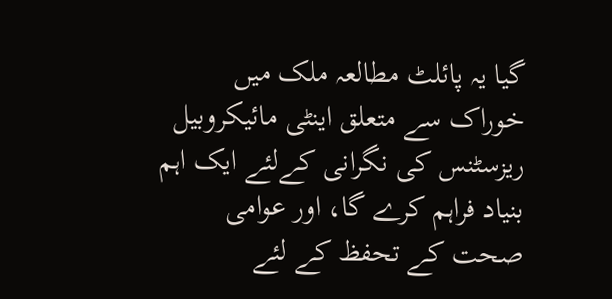گیا یہ پائلٹ مطالعہ ملک میں خوراک سے متعلق اینٹی مائیکروبیل ریزسٹنس کی نگرانی کےلئے ایک اہم بنیاد فراہم کرے گا، اور عوامی صحت کے تحفظ کے لئے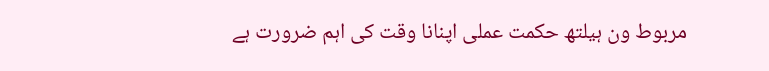مربوط ون ہیلتھ حکمت عملی اپنانا وقت کی اہم ضرورت ہے